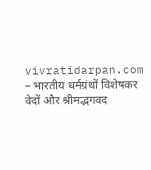vivratidarpan.com – भारतीय धर्मग्रंथों विशेषकर वेदों और श्रीमद्भगवद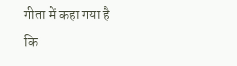गीता में कहा गया है कि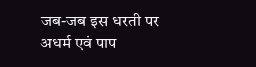जब-जब इस धरती पर अधर्म एवं पाप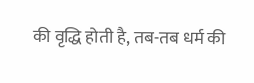की वृद्धि होती है, तब-तब धर्म की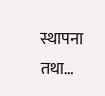स्थापना तथा…